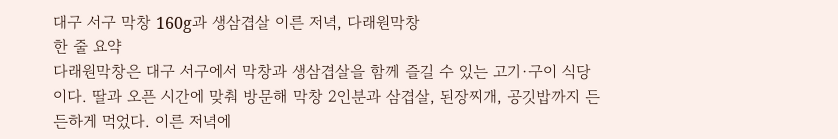대구 서구 막창 160g과 생삼겹살 이른 저녁, 다래원막창
한 줄 요약
다래원막창은 대구 서구에서 막창과 생삼겹살을 함께 즐길 수 있는 고기·구이 식당이다. 딸과 오픈 시간에 맞춰 방문해 막창 2인분과 삼겹살, 된장찌개, 공깃밥까지 든든하게 먹었다. 이른 저녁에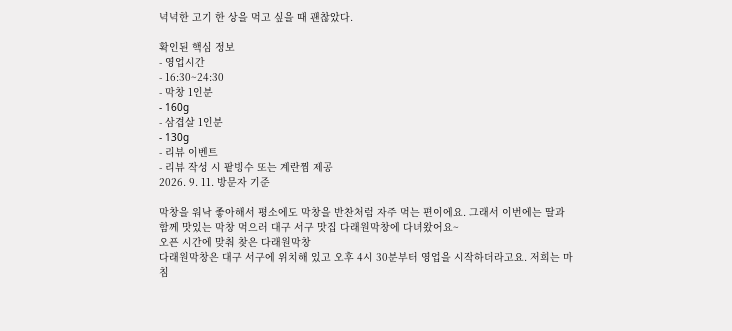넉넉한 고기 한 상을 먹고 싶을 때 괜찮았다.

확인된 핵심 정보
- 영업시간
- 16:30~24:30
- 막창 1인분
- 160g
- 삼겹살 1인분
- 130g
- 리뷰 이벤트
- 리뷰 작성 시 팥빙수 또는 계란찜 제공
2026. 9. 11. 방문자 기준

막창을 워낙 좋아해서 평소에도 막창을 반찬처럼 자주 먹는 편이에요. 그래서 이번에는 딸과 함께 맛있는 막창 먹으러 대구 서구 맛집 다래원막창에 다녀왔어요~
오픈 시간에 맞춰 찾은 다래원막창
다래원막창은 대구 서구에 위치해 있고 오후 4시 30분부터 영업을 시작하더라고요. 저희는 마침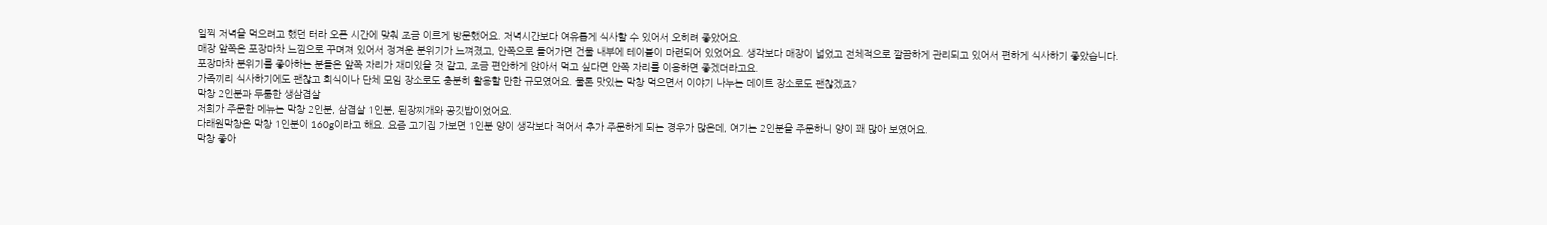일찍 저녁을 먹으려고 했던 터라 오픈 시간에 맞춰 조금 이르게 방문했어요. 저녁시간보다 여유롭게 식사할 수 있어서 오히려 좋았어요.
매장 앞쪽은 포장마차 느낌으로 꾸며져 있어서 정겨운 분위기가 느껴졌고, 안쪽으로 들어가면 건물 내부에 테이블이 마련되어 있었어요. 생각보다 매장이 넓었고 전체적으로 깔끔하게 관리되고 있어서 편하게 식사하기 좋았습니다.
포장마차 분위기를 좋아하는 분들은 앞쪽 자리가 재미있을 것 같고, 조금 편안하게 앉아서 먹고 싶다면 안쪽 자리를 이용하면 좋겠더라고요.
가족끼리 식사하기에도 괜찮고 회식이나 단체 모임 장소로도 충분히 활용할 만한 규모였어요. 물론 맛있는 막창 먹으면서 이야기 나누는 데이트 장소로도 괜찮겠죠?
막창 2인분과 두툼한 생삼겹살
저희가 주문한 메뉴는 막창 2인분, 삼겹살 1인분, 된장찌개와 공깃밥이었어요.
다래원막창은 막창 1인분이 160g이라고 해요. 요즘 고기집 가보면 1인분 양이 생각보다 적어서 추가 주문하게 되는 경우가 많은데, 여기는 2인분을 주문하니 양이 꽤 많아 보였어요.
막창 좋아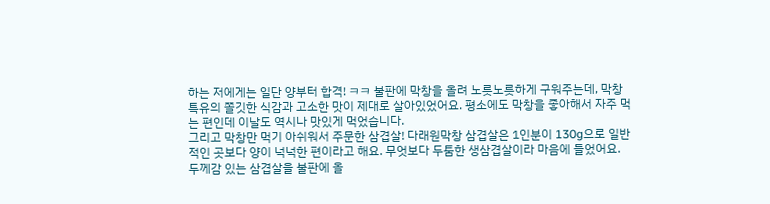하는 저에게는 일단 양부터 합격! ㅋㅋ 불판에 막창을 올려 노릇노릇하게 구워주는데, 막창 특유의 쫄깃한 식감과 고소한 맛이 제대로 살아있었어요. 평소에도 막창을 좋아해서 자주 먹는 편인데 이날도 역시나 맛있게 먹었습니다.
그리고 막창만 먹기 아쉬워서 주문한 삼겹살! 다래원막창 삼겹살은 1인분이 130g으로 일반적인 곳보다 양이 넉넉한 편이라고 해요. 무엇보다 두툼한 생삼겹살이라 마음에 들었어요.
두께감 있는 삼겹살을 불판에 올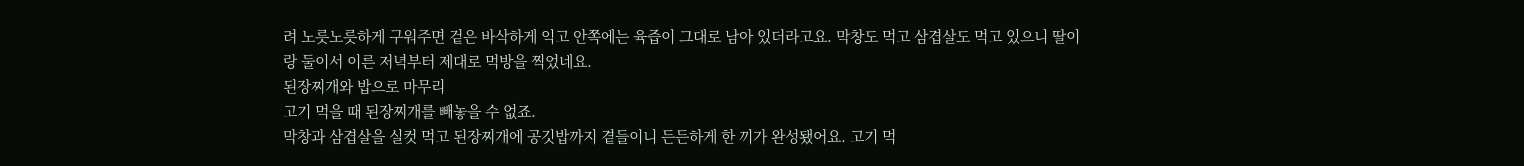려 노릇노릇하게 구워주면 겉은 바삭하게 익고 안쪽에는 육즙이 그대로 남아 있더라고요. 막창도 먹고 삼겹살도 먹고 있으니 딸이랑 둘이서 이른 저녁부터 제대로 먹방을 찍었네요.
된장찌개와 밥으로 마무리
고기 먹을 때 된장찌개를 빼놓을 수 없죠.
막창과 삼겹살을 실컷 먹고 된장찌개에 공깃밥까지 곁들이니 든든하게 한 끼가 완성됐어요. 고기 먹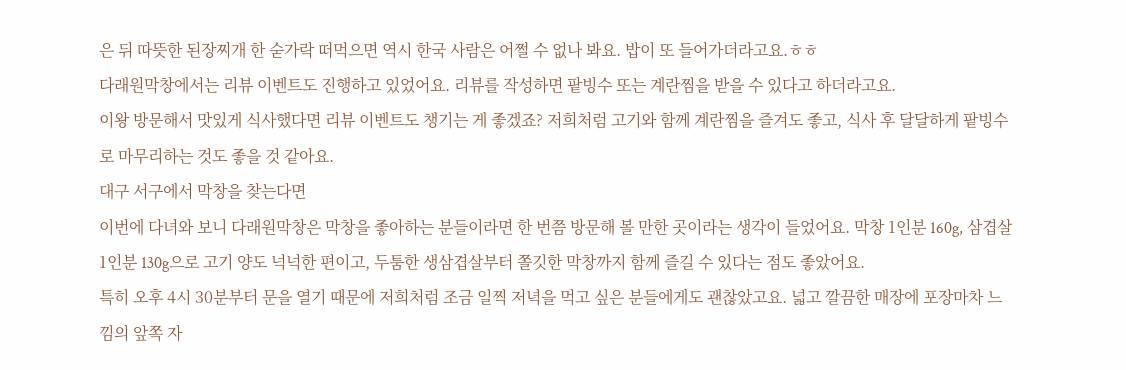은 뒤 따뜻한 된장찌개 한 숟가락 떠먹으면 역시 한국 사람은 어쩔 수 없나 봐요. 밥이 또 들어가더라고요.ㅎㅎ
다래원막창에서는 리뷰 이벤트도 진행하고 있었어요. 리뷰를 작성하면 팥빙수 또는 계란찜을 받을 수 있다고 하더라고요.
이왕 방문해서 맛있게 식사했다면 리뷰 이벤트도 챙기는 게 좋겠죠? 저희처럼 고기와 함께 계란찜을 즐겨도 좋고, 식사 후 달달하게 팥빙수로 마무리하는 것도 좋을 것 같아요.
대구 서구에서 막창을 찾는다면
이번에 다녀와 보니 다래원막창은 막창을 좋아하는 분들이라면 한 번쯤 방문해 볼 만한 곳이라는 생각이 들었어요. 막창 1인분 160g, 삼겹살 1인분 130g으로 고기 양도 넉넉한 편이고, 두툼한 생삼겹살부터 쫄깃한 막창까지 함께 즐길 수 있다는 점도 좋았어요.
특히 오후 4시 30분부터 문을 열기 때문에 저희처럼 조금 일찍 저녁을 먹고 싶은 분들에게도 괜찮았고요. 넓고 깔끔한 매장에 포장마차 느낌의 앞쪽 자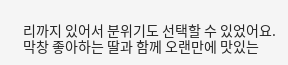리까지 있어서 분위기도 선택할 수 있었어요. 막창 좋아하는 딸과 함께 오랜만에 맛있는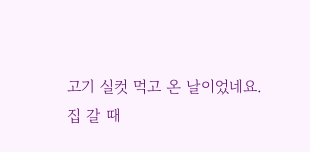고기 실컷 먹고 온 날이었네요.
집 갈 때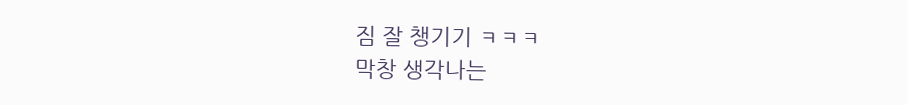짐 잘 챙기기 ㅋㅋㅋ
막창 생각나는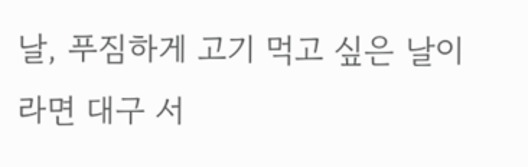날, 푸짐하게 고기 먹고 싶은 날이라면 대구 서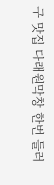구 맛집 다래원막창 한번 들러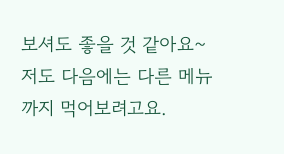보셔도 좋을 것 같아요~ 저도 다음에는 다른 메뉴까지 먹어보려고요.